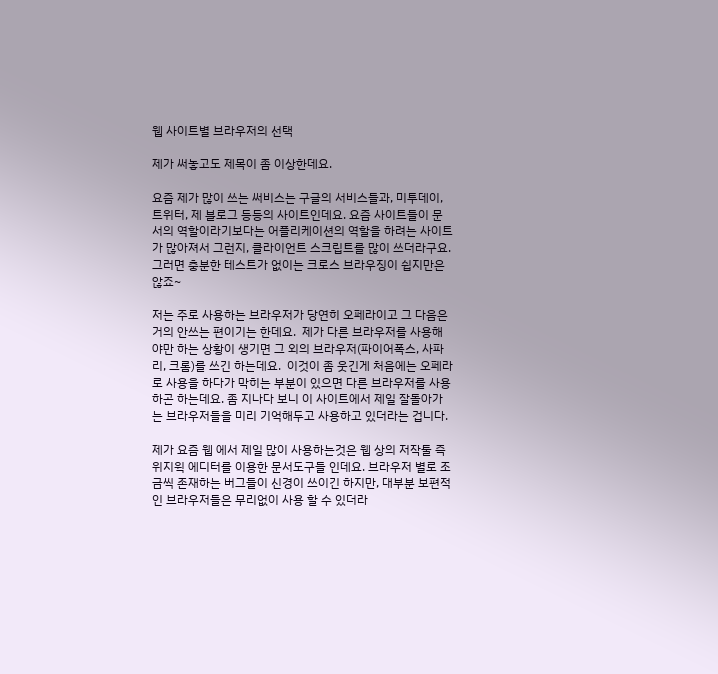웹 사이트별 브라우저의 선택

제가 써놓고도 제목이 좀 이상한데요.

요즘 제가 많이 쓰는 써비스는 구글의 서비스들과, 미투데이, 트위터, 제 블로그 등등의 사이트인데요. 요즘 사이트들이 문서의 역할이라기보다는 어플리케이션의 역할을 하려는 사이트가 많아져서 그런지, 클라이언트 스크립트를 많이 쓰더라구요. 그러면 충분한 테스트가 없이는 크로스 브라우징이 쉽지만은 않죠~

저는 주로 사용하는 브라우저가 당연히 오페라이고 그 다음은 거의 안쓰는 편이기는 한데요.  제가 다른 브라우저를 사용해야만 하는 상황이 생기면 그 외의 브라우저(파이어폭스, 사파리, 크롬)를 쓰긴 하는데요.  이것이 좀 웃긴게 처음에는 오페라로 사용을 하다가 막히는 부분이 있으면 다른 브라우저를 사용하곤 하는데요. 좀 지나다 보니 이 사이트에서 제일 잘돌아가는 브라우저들을 미리 기억해두고 사용하고 있더라는 겁니다.

제가 요즘 웹 에서 제일 많이 사용하는것은 웹 상의 저작툴 즉 위지윅 에디터를 이용한 문서도구들 인데요. 브라우저 별로 조금씩 존재하는 버그들이 신경이 쓰이긴 하지만, 대부분 보편적인 브라우저들은 무리없이 사용 할 수 있더라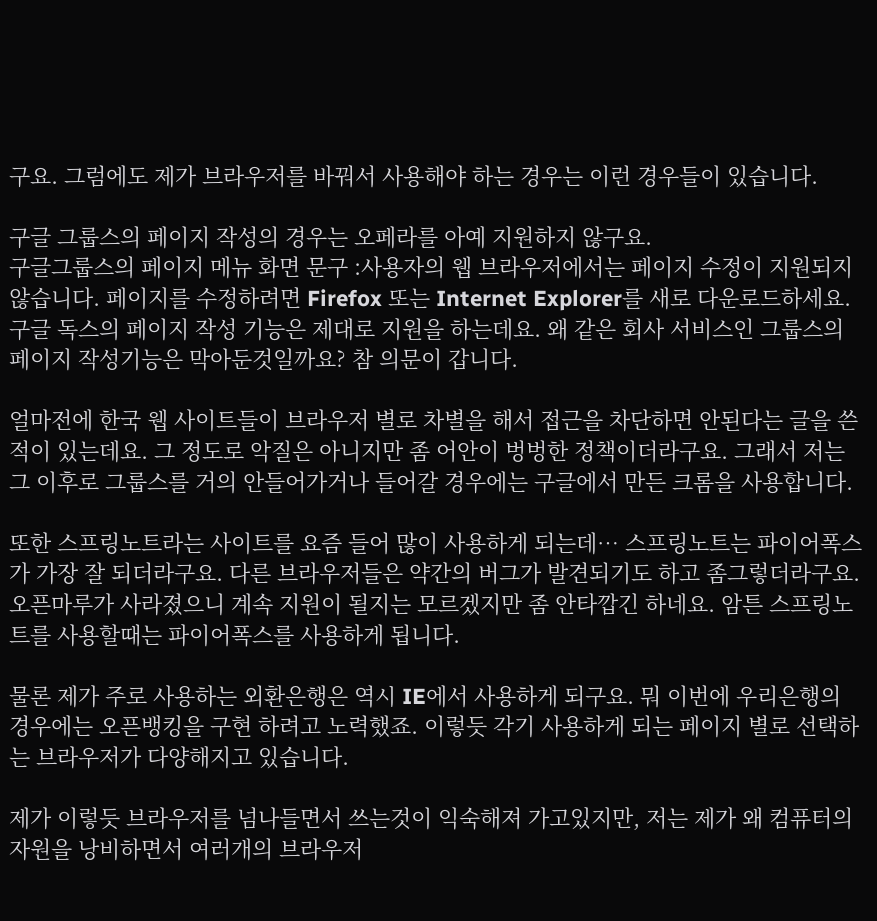구요. 그럼에도 제가 브라우저를 바꿔서 사용해야 하는 경우는 이런 경우들이 있습니다.

구글 그룹스의 페이지 작성의 경우는 오페라를 아예 지원하지 않구요.
구글그룹스의 페이지 메뉴 화면 문구 :사용자의 웹 브라우저에서는 페이지 수정이 지원되지 않습니다. 페이지를 수정하려면 Firefox 또는 Internet Explorer를 새로 다운로드하세요.
구글 독스의 페이지 작성 기능은 제대로 지원을 하는데요. 왜 같은 회사 서비스인 그룹스의 페이지 작성기능은 막아둔것일까요? 참 의문이 갑니다.

얼마전에 한국 웹 사이트들이 브라우저 별로 차별을 해서 접근을 차단하면 안된다는 글을 쓴적이 있는데요. 그 정도로 악질은 아니지만 좀 어안이 벙벙한 정책이더라구요. 그래서 저는 그 이후로 그룹스를 거의 안들어가거나 들어갈 경우에는 구글에서 만든 크롬을 사용합니다.

또한 스프링노트라는 사이트를 요즘 들어 많이 사용하게 되는데… 스프링노트는 파이어폭스가 가장 잘 되더라구요. 다른 브라우저들은 약간의 버그가 발견되기도 하고 좀그렇더라구요. 오픈마루가 사라졌으니 계속 지원이 될지는 모르겠지만 좀 안타깝긴 하네요. 암튼 스프링노트를 사용할때는 파이어폭스를 사용하게 됩니다.

물론 제가 주로 사용하는 외환은행은 역시 IE에서 사용하게 되구요. 뭐 이번에 우리은행의 경우에는 오픈뱅킹을 구현 하려고 노력했죠. 이렇듯 각기 사용하게 되는 페이지 별로 선택하는 브라우저가 다양해지고 있습니다.

제가 이렇듯 브라우저를 넘나들면서 쓰는것이 익숙해져 가고있지만, 저는 제가 왜 컴퓨터의 자원을 낭비하면서 여러개의 브라우저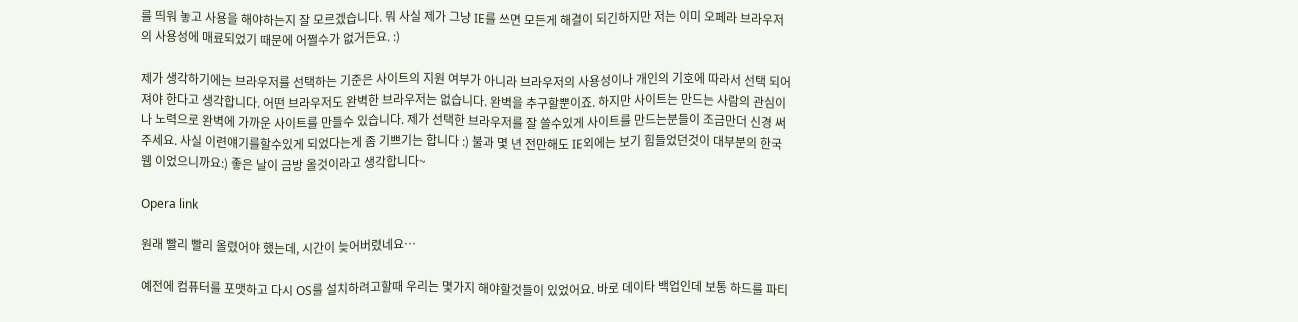를 띄워 놓고 사용을 해야하는지 잘 모르겠습니다. 뭐 사실 제가 그냥 IE를 쓰면 모든게 해결이 되긴하지만 저는 이미 오페라 브라우저의 사용성에 매료되었기 때문에 어쩔수가 없거든요. :)

제가 생각하기에는 브라우저를 선택하는 기준은 사이트의 지원 여부가 아니라 브라우저의 사용성이나 개인의 기호에 따라서 선택 되어져야 한다고 생각합니다. 어떤 브라우저도 완벽한 브라우저는 없습니다. 완벽을 추구할뿐이죠. 하지만 사이트는 만드는 사람의 관심이나 노력으로 완벽에 가까운 사이트를 만들수 있습니다. 제가 선택한 브라우저를 잘 쓸수있게 사이트를 만드는분들이 조금만더 신경 써주세요. 사실 이련얘기를할수있게 되었다는게 좀 기쁘기는 합니다 :) 불과 몇 년 전만해도 IE외에는 보기 힘들었던것이 대부분의 한국 웹 이었으니까요:) 좋은 날이 금방 올것이라고 생각합니다~

Opera link

원래 빨리 빨리 올렸어야 했는데, 시간이 늦어버렸네요…

예전에 컴퓨터를 포맷하고 다시 OS를 설치하려고할때 우리는 몇가지 해야할것들이 있었어요. 바로 데이타 백업인데 보통 하드를 파티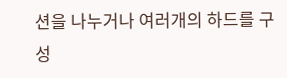션을 나누거나 여러개의 하드를 구성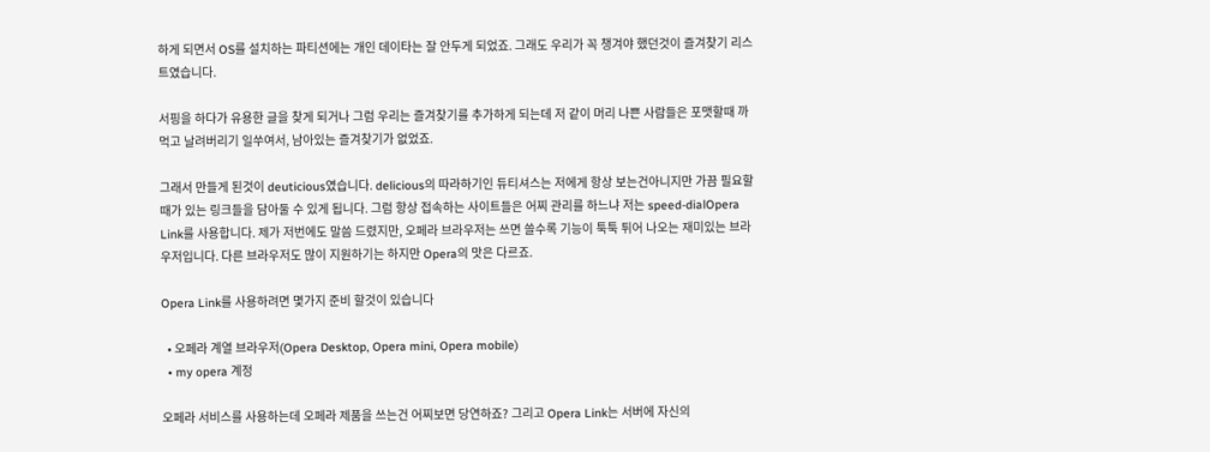하게 되면서 OS를 설치하는 파티션에는 개인 데이타는 잘 안두게 되었죠. 그래도 우리가 꼭 챙겨야 했던것이 즐겨찾기 리스트였습니다.

서핑을 하다가 유용한 글을 찾게 되거나 그럼 우리는 즐겨찾기를 추가하게 되는데 저 같이 머리 나쁜 사람들은 포맷할때 까먹고 날려버리기 일쑤여서, 남아있는 즐겨찾기가 없었죠.

그래서 만들게 된것이 deuticious였습니다. delicious의 따라하기인 듀티셔스는 저에게 항상 보는건아니지만 가끔 필요할때가 있는 링크들을 담아둘 수 있게 됩니다. 그럼 항상 접속하는 사이트들은 어찌 관리를 하느냐 저는 speed-dialOpera Link를 사용합니다. 제가 저번에도 말씀 드렸지만, 오페라 브라우저는 쓰면 쓸수록 기능이 툭툭 튀어 나오는 재미있는 브라우저입니다. 다른 브라우저도 많이 지원하기는 하지만 Opera의 맛은 다르죠.

Opera Link를 사용하려면 몇가지 준비 할것이 있습니다

  • 오페라 계열 브라우저(Opera Desktop, Opera mini, Opera mobile)
  • my opera 계정

오페라 서비스를 사용하는데 오페라 제품을 쓰는건 어찌보면 당연하죠? 그리고 Opera Link는 서버에 자신의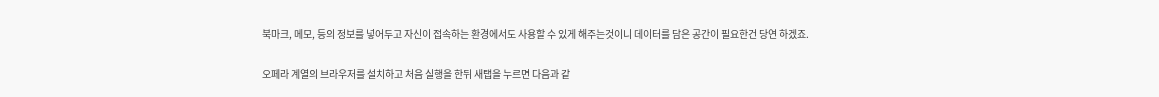북마크, 메모, 등의 정보를 넣어두고 자신이 접속하는 환경에서도 사용할 수 있게 해주는것이니 데이터를 담은 공간이 필요한건 당연 하겠죠.

오페라 계열의 브라우저를 설치하고 처음 실행을 한뒤 새탭을 누르면 다음과 같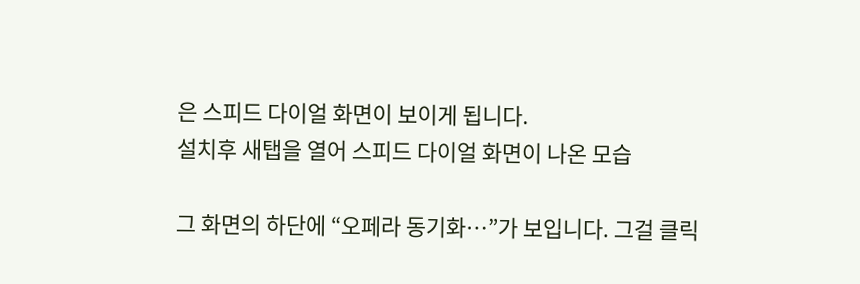은 스피드 다이얼 화면이 보이게 됩니다.
설치후 새탭을 열어 스피드 다이얼 화면이 나온 모습

그 화면의 하단에 “오페라 동기화…”가 보입니다. 그걸 클릭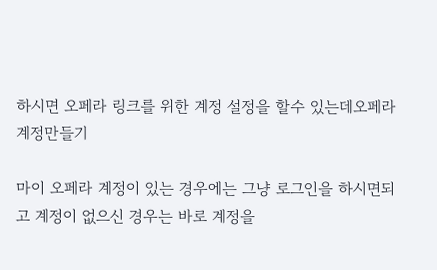하시면 오페라 링크를 위한 계정 설정을 할수 있는데오페라 계정만들기

마이 오페라 계정이 있는 경우에는 그냥 로그인을 하시면되고 계정이 없으신 경우는 바로 계정을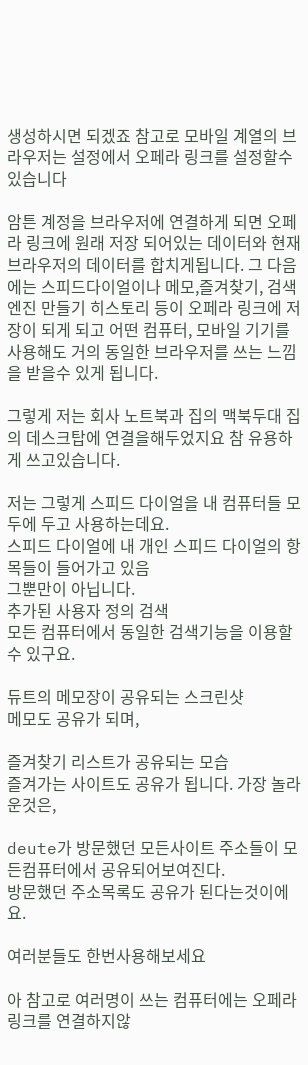생성하시면 되겠죠 참고로 모바일 계열의 브라우저는 설정에서 오페라 링크를 설정할수 있습니다

암튼 계정을 브라우저에 연결하게 되면 오페라 링크에 원래 저장 되어있는 데이터와 현재 브라우저의 데이터를 합치게됩니다. 그 다음에는 스피드다이얼이나 메모,즐겨찾기, 검색엔진 만들기 히스토리 등이 오페라 링크에 저장이 되게 되고 어떤 컴퓨터, 모바일 기기를 사용해도 거의 동일한 브라우저를 쓰는 느낌을 받을수 있게 됩니다.

그렇게 저는 회사 노트북과 집의 맥북두대 집의 데스크탑에 연결을해두었지요 참 유용하게 쓰고있습니다.

저는 그렇게 스피드 다이얼을 내 컴퓨터들 모두에 두고 사용하는데요.
스피드 다이얼에 내 개인 스피드 다이얼의 항목들이 들어가고 있음
그뿐만이 아닙니다.
추가된 사용자 정의 검색
모든 컴퓨터에서 동일한 검색기능을 이용할 수 있구요.

듀트의 메모장이 공유되는 스크린샷
메모도 공유가 되며,

즐겨찾기 리스트가 공유되는 모습
즐겨가는 사이트도 공유가 됩니다. 가장 놀라운것은,

deute가 방문했던 모든사이트 주소들이 모든컴퓨터에서 공유되어보여진다.
방문했던 주소목록도 공유가 된다는것이에요.

여러분들도 한번사용해보세요

아 참고로 여러명이 쓰는 컴퓨터에는 오페라 링크를 연결하지않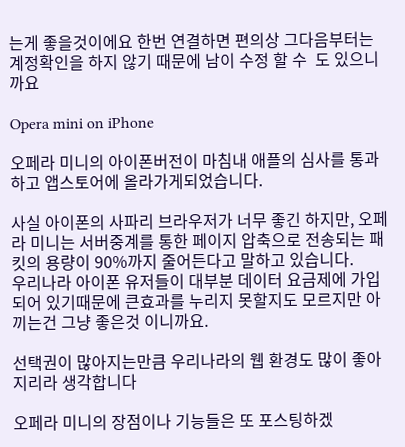는게 좋을것이에요 한번 연결하면 편의상 그다음부터는 계정확인을 하지 않기 때문에 남이 수정 할 수  도 있으니까요

Opera mini on iPhone

오페라 미니의 아이폰버전이 마침내 애플의 심사를 통과하고 앱스토어에 올라가게되었습니다.

사실 아이폰의 사파리 브라우저가 너무 좋긴 하지만, 오페라 미니는 서버중계를 통한 페이지 압축으로 전송되는 패킷의 용량이 90%까지 줄어든다고 말하고 있습니다.
우리나라 아이폰 유저들이 대부분 데이터 요금제에 가입되어 있기때문에 큰효과를 누리지 못할지도 모르지만 아끼는건 그냥 좋은것 이니까요.

선택권이 많아지는만큼 우리나라의 웹 환경도 많이 좋아 지리라 생각합니다

오페라 미니의 장점이나 기능들은 또 포스팅하겠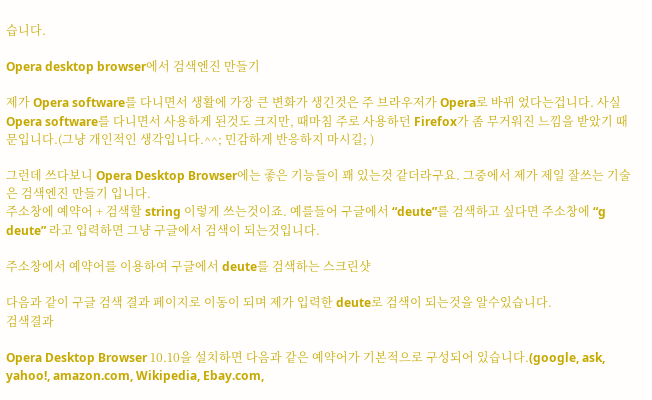습니다.

Opera desktop browser에서 검색엔진 만들기

제가 Opera software를 다니면서 생활에 가장 큰 변화가 생긴것은 주 브라우저가 Opera로 바뀌 었다는겁니다. 사실 Opera software를 다니면서 사용하게 된것도 크지만, 때마침 주로 사용하던 Firefox가 좀 무거워진 느낌을 받았기 때문입니다.(그냥 개인적인 생각입니다.^^; 민감하게 반응하지 마시길; )

그런데 쓰다보니 Opera Desktop Browser에는 좋은 기능들이 꽤 있는것 같더라구요. 그중에서 제가 제일 잘쓰는 기술은 검색엔진 만들기 입니다.
주소창에 예약어 + 검색할 string 이렇게 쓰는것이죠. 예를들어 구글에서 “deute”를 검색하고 싶다면 주소창에 “g deute” 라고 입력하면 그냥 구글에서 검색이 되는것입니다.

주소창에서 예약어를 이용하여 구글에서 deute를 검색하는 스크린샷

다음과 같이 구글 검색 결과 페이지로 이동이 되며 제가 입력한 deute로 검색이 되는것을 알수있습니다.
검색결과

Opera Desktop Browser 10.10을 설치하면 다음과 같은 예약어가 기본적으로 구성되어 있습니다.(google, ask, yahoo!, amazon.com, Wikipedia, Ebay.com,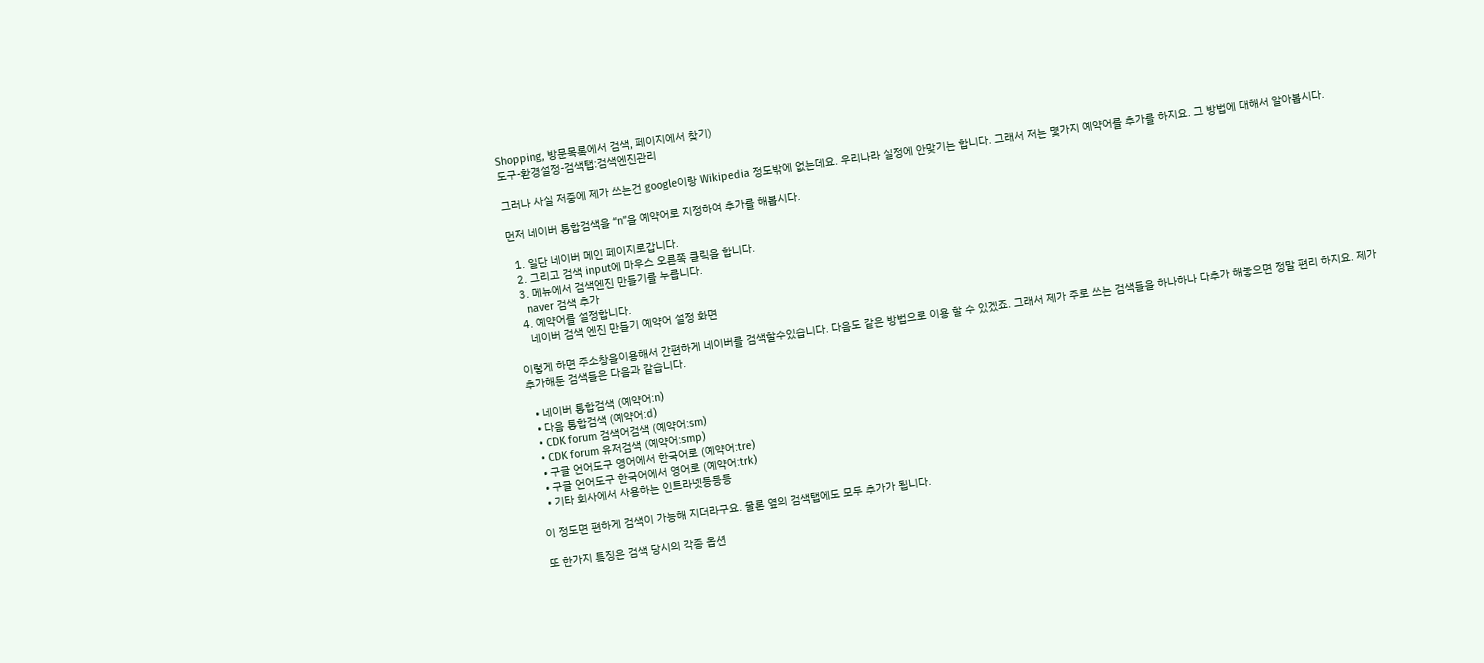Shopping, 방문목록에서 검색, 페이지에서 찾기)
도구-환경설정-검색탭:검색엔진관리

그러나 사실 저중에 제가 쓰는건 google이랑 Wikipedia 정도밖에 없는데요. 우리나라 실정에 안맞기는 합니다. 그래서 저는 몇가지 예약어를 추가를 하지요. 그 방법에 대해서 알아봅시다.

먼저 네이버 통합검색을 “n”을 예약어로 지정하여 추가를 해봅시다.

  1. 일단 네이버 메인 페이지로갑니다.
  2. 그리고 검색 input에 마우스 오른쪽 클릭을 합니다.
  3. 메뉴에서 검색엔진 만들기를 누릅니다.
    naver 검색 추가
  4. 예약어를 설정합니다.
    네이버 검색 엔진 만들기 예약어 설정 화면

이렇게 하면 주소창을이용해서 간편하게 네이버를 검색할수있습니다. 다음도 같은 방법으로 이용 할 수 있겠죠. 그래서 제가 주로 쓰는 검색들을 하나하나 다추가 해놓으면 정말 편리 하지요. 제가 추가해둔 검색들은 다음과 같습니다.

  • 네이버 통합검색 (예약어:n)
  • 다음 통합검색 (예약어:d)
  • CDK forum 검색어검색 (예약어:sm)
  • CDK forum 유저검색 (예약어:smp)
  • 구글 언어도구 영어에서 한국어로 (예약어:tre)
  • 구글 언어도구 한국어에서 영어로 (예약어:trk)
  • 기타 회사에서 사용하는 인트라넷등등등

이 정도면 편하게 검색이 가능해 지더라구요. 물론 옆의 검색탭에도 모두 추가가 됩니다.

또 한가지 특징은 검색 당시의 각종 옵션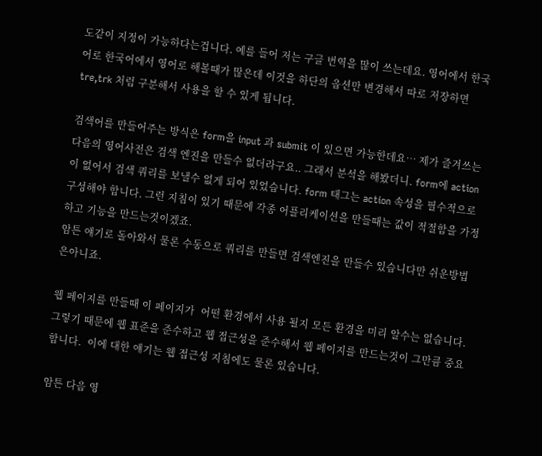도같이 지정이 가능하다는겁니다. 예를 들어 저는 구글 번역을 많이 쓰는데요. 영어에서 한국어로 한국어에서 영어로 해볼때가 많은데 이것을 하단의 옵션만 변경해서 따로 저장하면 tre,trk 처럼 구분해서 사용을 할 수 있게 됩니다.

검색어를 만들어주는 방식은 form을 input 과 submit 이 있으면 가능한데요… 제가 즐겨쓰는 다음의 영어사전은 검색 엔진을 만들수 없더라구요.. 그래서 분석을 해봤더니. form에 action이 없어서 검색 쿼리를 보낼수 없게 되어 있었습니다. form 태그는 action 속성을 필수적으로 구성해야 합니다. 그런 지침이 있기 때문에 각종 어플리케이션을 만들때는 값이 적절함을 가정하고 기능을 만드는것이겠죠.
암튼 얘기로 돌아와서 물론 수동으로 쿼리를 만들면 검색엔진을 만들수 있습니다만 쉬운방법은아니죠.

웹 페이지를 만들때 이 페이지가  어떤 환경에서 사용 될지 모든 환경을 미리 알수는 없습니다. 그렇기 때문에 웹 표준을 준수하고 웹 접근성을 준수해서 웹 페이지를 만드는것이 그만큼 중요합니다.  이에 대한 얘기는 웹 접근성 지침에도 물론 있습니다.

암튼 다음 영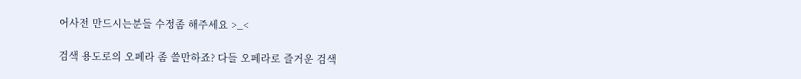어사전 만드시는분들 수정좀 해주세요 >_<

검색 용도로의 오페라 좀 쓸만하죠? 다들 오페라로 즐거운 검색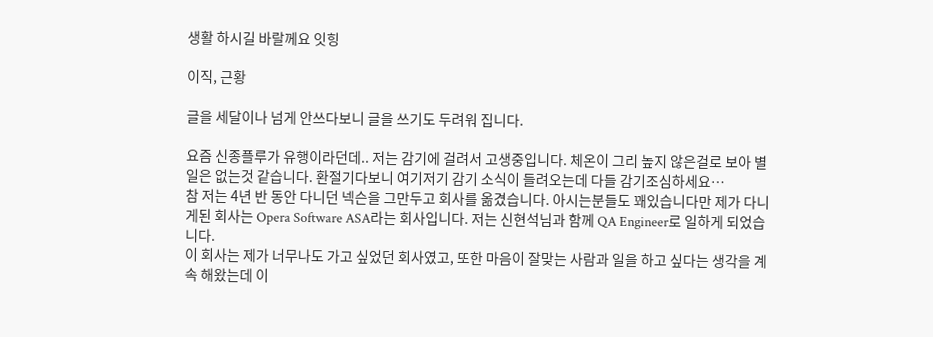생활 하시길 바랄께요 잇힝

이직, 근황

글을 세달이나 넘게 안쓰다보니 글을 쓰기도 두려워 집니다.

요즘 신종플루가 유행이라던데.. 저는 감기에 걸려서 고생중입니다. 체온이 그리 높지 않은걸로 보아 별일은 없는것 같습니다. 환절기다보니 여기저기 감기 소식이 들려오는데 다들 감기조심하세요…
참 저는 4년 반 동안 다니던 넥슨을 그만두고 회사를 옮겼습니다. 아시는분들도 꽤있습니다만 제가 다니게된 회사는 Opera Software ASA라는 회사입니다. 저는 신현석님과 함께 QA Engineer로 일하게 되었습니다.
이 회사는 제가 너무나도 가고 싶었던 회사였고, 또한 마음이 잘맞는 사람과 일을 하고 싶다는 생각을 계속 해왔는데 이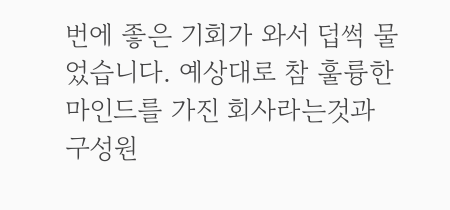번에 좋은 기회가 와서 덥썩 물었습니다. 예상대로 참 훌륭한 마인드를 가진 회사라는것과 구성원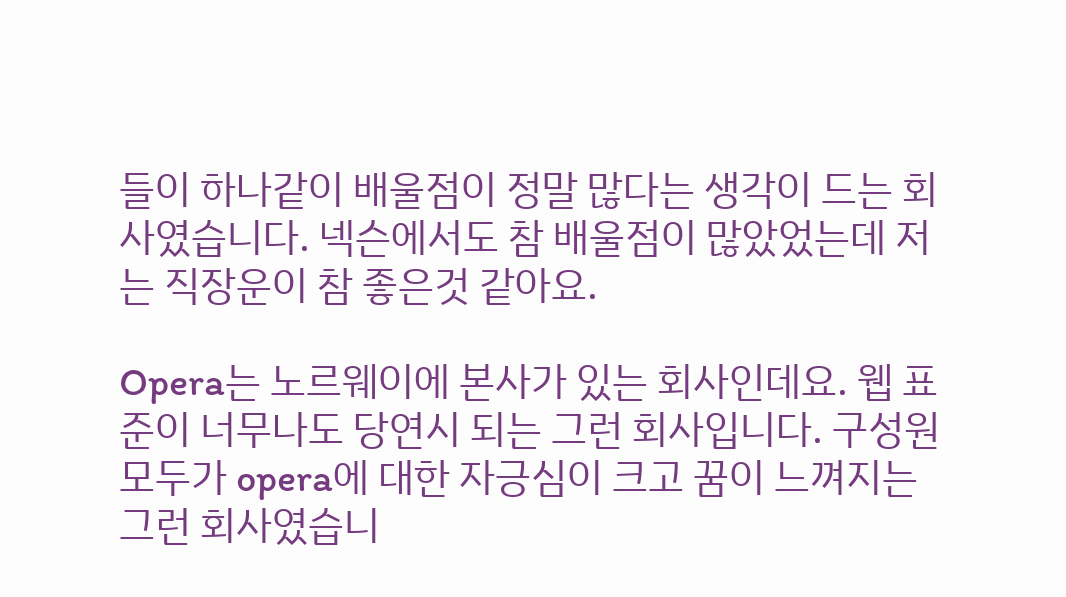들이 하나같이 배울점이 정말 많다는 생각이 드는 회사였습니다. 넥슨에서도 참 배울점이 많았었는데 저는 직장운이 참 좋은것 같아요.

Opera는 노르웨이에 본사가 있는 회사인데요. 웹 표준이 너무나도 당연시 되는 그런 회사입니다. 구성원 모두가 opera에 대한 자긍심이 크고 꿈이 느껴지는 그런 회사였습니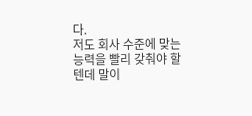다.
저도 회사 수준에 맞는 능력을 빨리 갖춰야 할텐데 말이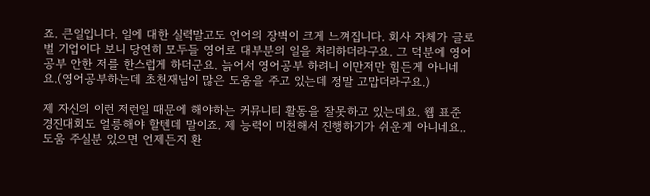죠. 큰일입니다. 일에 대한 실력말고도 언어의 장벽이 크게 느껴집니다. 회사 자체가 글로벌 기업이다 보니 당연히 모두들 영어로 대부분의 일을 처리하더라구요. 그 덕분에 영어 공부 안한 저를 한스럽게 하더군요. 늙어서 영어공부 하려니 이만저만 힘든게 아니네요.(영어공부하는데 초천재님이 많은 도움을 주고 있는데 정말 고맙더라구요.)

제 자신의 이런 저런일 때문에 해야하는 커뮤니티 활동을 잘못하고 있는데요. 웹 표준 경진대회도 얼릉해야 할텐데 말이죠. 제 능력이 미천해서 진행하기가 쉬운게 아니네요.. 도움 주실분 있으면 언제든지 환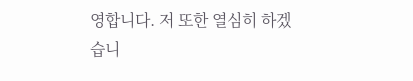영합니다. 저 또한 열심히 하겠습니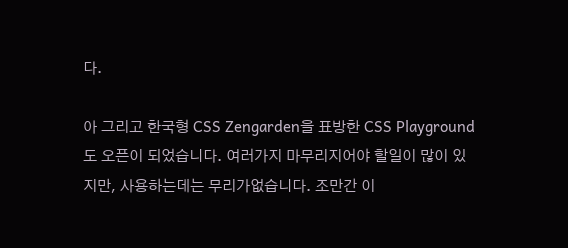다.

아 그리고 한국형 CSS Zengarden을 표방한 CSS Playground도 오픈이 되었습니다. 여러가지 마무리지어야 할일이 많이 있지만, 사용하는데는 무리가없습니다. 조만간 이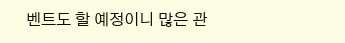벤트도 할 예정이니 많은 관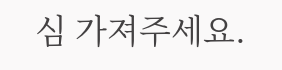심 가져주세요.